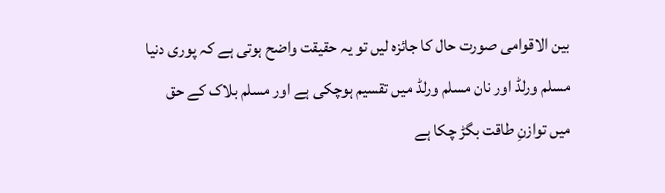بین الاقوامی صورت حال کا جائزہ لیں تو یہ حقیقت واضح ہوتی ہے کہ پوری دنیا مسلم ورلڈ اور نان مسلم ورلڈ میں تقسیم ہوچکی ہے اور مسلم بلاک کے حق میں توازنِ طاقت بگڑ چکا ہے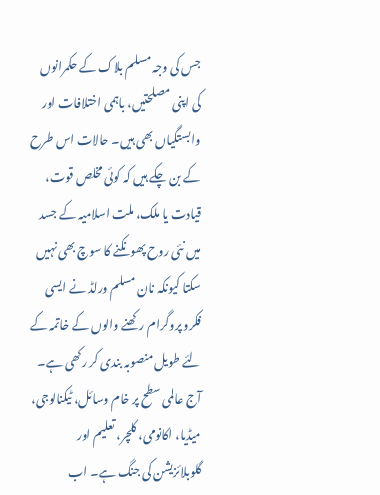جس کی وجہ مسلم بلاک کے حکمرانوں کی اپنی مصلحتیں، باہمی اختلافات اور وابستگیاں بھی ہیں۔ حالات اس طرح کے بن چکے ہیں کہ کوئی مخلص قوت، قیادت یا ملک، ملت اسلامیہ کے جسد میں نئی روح پھونکنے کا سوچ بھی نہیں سکتا کیونکہ نان مسلم ورلڈ نے ایسی فکرو پروگرام رکھنے والوں کے خاتمہ کے لئے طویل منصوبہ بندی کر رکھی ہے۔
آج عالمی سطح پر خام وسائل، ٹیکنالوجی، میڈیا، اکانومی، کلچر، تعلیم اور گلوبلائزیشن کی جنگ ہے۔ اب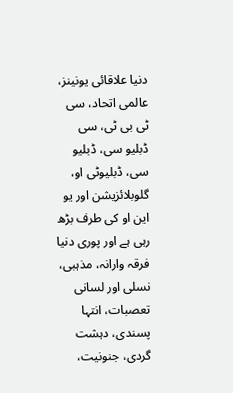دنیا علاقائی یونینز، عالمی اتحاد، سی ٹی بی ٹی، سی ڈبلیو سی، ڈبلیو سی، ڈبلیوٹی او، گلوبلائزیشن اور یو این او کی طرف بڑھ رہی ہے اور پوری دنیا فرقہ وارانہ، مذہبی، نسلی اور لسانی تعصبات، انتہا پسندی، دہشت گردی، جنونیت،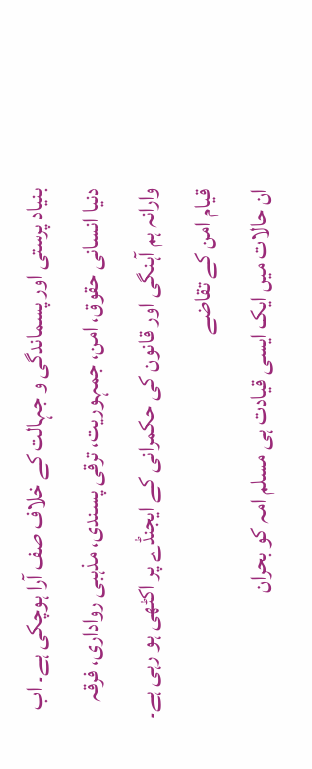بنیاد پرستی اور پسماندگی و جہالت کے خلاف صف آرا ہوچکی ہے۔ اب دنیا انسانی حقوق، امن، جمہوریت، ترقی پسندی، مذہبی رواداری، فرقہ وارانہ ہم آہنگی اور قانون کی حکمرانی کے ایجنڈے پر اکٹھی ہو رہی ہے۔
قیام امن کے تقاضے
ان حالات میں ایک ایسی قیادت ہی مسلم امہ کو بحران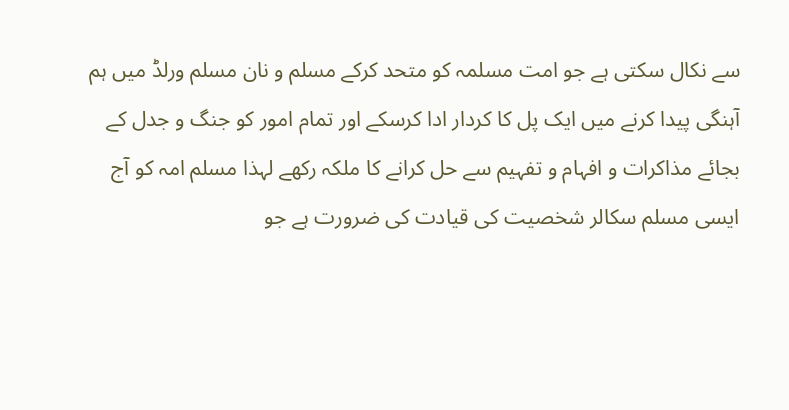سے نکال سکتی ہے جو امت مسلمہ کو متحد کرکے مسلم و نان مسلم ورلڈ میں ہم آہنگی پیدا کرنے میں ایک پل کا کردار ادا کرسکے اور تمام امور کو جنگ و جدل کے بجائے مذاکرات و افہام و تفہیم سے حل کرانے کا ملکہ رکھے لہذا مسلم امہ کو آج ایسی مسلم سکالر شخصیت کی قیادت کی ضرورت ہے جو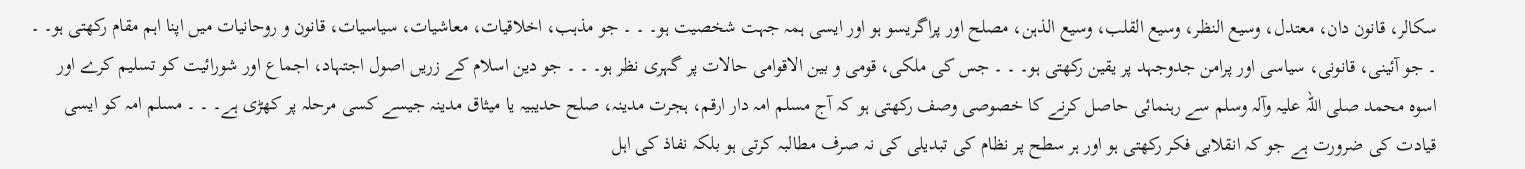سکالر، قانون دان، معتدل، وسیع النظر، وسیع القلب، وسیع الذہن، مصلح اور پراگریسو ہو اور ایسی ہمہ جہت شخصیت ہو۔ ۔ ۔ جو مذہب، اخلاقیات، معاشیات، سیاسیات، قانون و روحانیات میں اپنا اہم مقام رکھتی ہو۔ ۔ ۔ جو آئینی، قانونی، سیاسی اور پرامن جدوجہد پر یقین رکھتی ہو۔ ۔ ۔ جس کی ملکی، قومی و بین الاقوامی حالات پر گہری نظر ہو۔ ۔ ۔ جو دین اسلام کے زریں اصول اجتہاد، اجماع اور شورائیت کو تسلیم کرے اور اسوہ محمد صلی اللہ علیہ وآلہ وسلم سے رہنمائی حاصل کرنے کا خصوصی وصف رکھتی ہو کہ آج مسلم امہ دار ارقم، ہجرت مدینہ، صلح حدیبیہ یا میثاق مدینہ جیسے کسی مرحلہ پر کھڑی ہے۔ ۔ ۔ مسلم امہ کو ایسی قیادت کی ضرورت ہے جو کہ انقلابی فکر رکھتی ہو اور ہر سطح پر نظام کی تبدیلی کی نہ صرف مطالبہ کرتی ہو بلکہ نفاذ کی اہل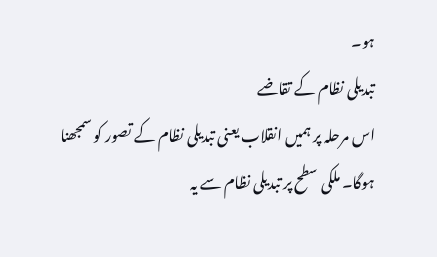ہو۔
تبدیلی نظام کے تقاضے
اس مرحلہ پر ہمیں انقلاب یعنی تبدیلی نظام کے تصور کو سمجھنا ہوگا۔ ملکی سطح پر تبدیلی نظام سے یہ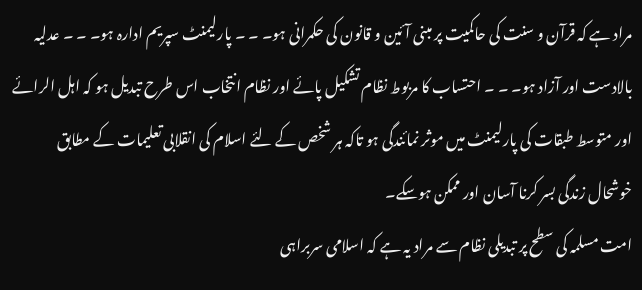مراد ہے کہ قرآن و سنت کی حاکمیت پر مبنی آئین و قانون کی حکمرانی ہو۔ ۔ ۔ پارلیمنٹ سپریم ادارہ ہو۔ ۔ ۔ عدلیہ بالادست اور آزاد ہو۔ ۔ ۔ احتساب کا مربوط نظام تشکیل پائے اور نظام انتخاب اس طرح تبدیل ہو کہ اہل الرائے اور متوسط طبقات کی پارلیمنٹ میں موثر نمائندگی ہو تاکہ ہر شخص کے لئے اسلام کی انقلابی تعلیمات کے مطابق خوشحال زندگی بسر کرنا آسان اور ممکن ہوسکے۔
امت مسلمہ کی سطح پر تبدیلی نظام سے مراد یہ ہے کہ اسلامی سربراہی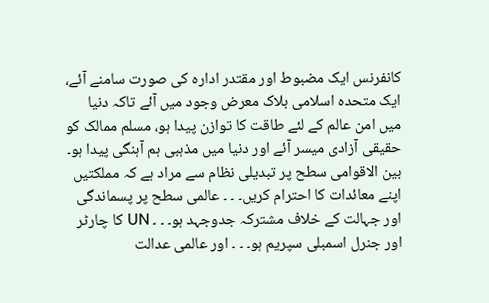کانفرنس ایک مضبوط اور مقتدر ادارہ کی صورت سامنے آئے، ایک متحدہ اسلامی بلاک معرض وجود میں آئے تاکہ دنیا میں امن عالم کے لئے طاقت کا توازن پیدا ہو، مسلم ممالک کو حقیقی آزادی میسر آئے اور دنیا میں مذہبی ہم آہنگی پیدا ہو۔
بین الاقوامی سطح پر تبدیلی نظام سے مراد ہے کہ مملکتیں اپنے معائدات کا احترام کریں۔ ۔ ۔ عالمی سطح پر پسماندگی اور جہالت کے خلاف مشترکہ جدوجہد ہو۔ ۔ ۔ UN کا چارٹر اور جنرل اسمبلی سپریم ہو۔ ۔ ۔ اور عالمی عدالت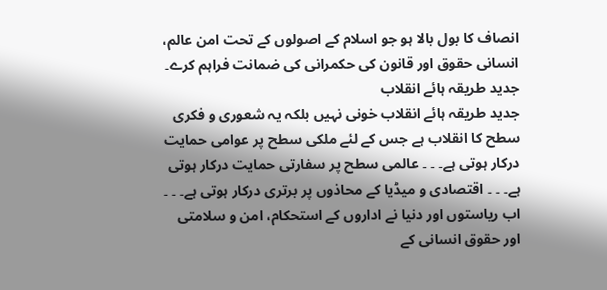انصاف کا بول بالا ہو جو اسلام کے اصولوں کے تحت امن عالم، انسانی حقوق اور قانون کی حکمرانی کی ضمانت فراہم کرے۔
جدید طریقہ ہائے انقلاب
جدید طریقہ ہائے انقلاب خونی نہیں بلکہ یہ شعوری و فکری سطح کا انقلاب ہے جس کے لئے ملکی سطح پر عوامی حمایت درکار ہوتی ہے۔ ۔ ۔ عالمی سطح پر سفارتی حمایت درکار ہوتی ہے۔ ۔ ۔ اقتصادی و میڈیا کے محاذوں پر برتری درکار ہوتی ہے۔ ۔ ۔ اب ریاستوں اور دنیا نے اداروں کے استحکام، امن و سلامتی اور حقوق انسانی کے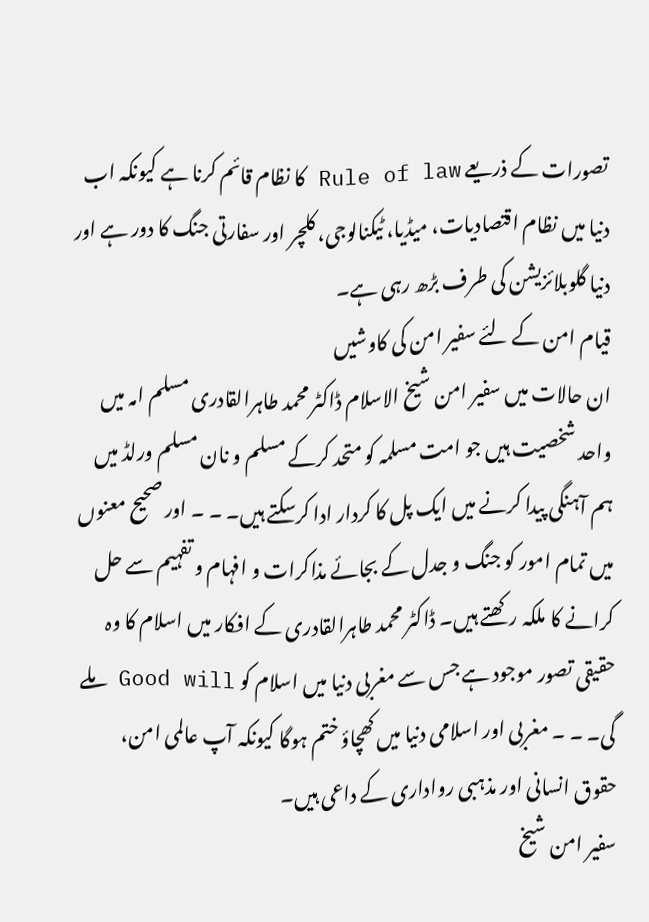تصورات کے ذریعے Rule of law کا نظام قائم کرنا ہے کیونکہ اب دنیا میں نظام اقتصادیات، میڈیا، ٹیکنالوجی، کلچر اور سفارتی جنگ کا دور ہے اور دنیا گلوبلائزیشن کی طرف بڑھ رہی ہے۔
قیام امن کے لئے سفیر امن کی کاوشیں
ان حالات میں سفیر امن شیخ الاسلام ڈاکٹر محمد طاہرالقادری مسلم امہ میں واحد شخصیت ہیں جو امت مسلمہ کو متحد کرکے مسلم و نان مسلم ورلڈ میں ہم آہنگی پیدا کرنے میں ایک پل کا کردار ادا کرسکتے ہیں۔ ۔ ۔ اور صحیح معنوں میں تمام امور کو جنگ و جدل کے بجائے مذاکرات و افہام و تفہیم سے حل کرانے کا ملکہ رکھتے ہیں۔ ڈاکٹر محمد طاہرالقادری کے افکار میں اسلام کا وہ حقیقی تصور موجود ہے جس سے مغربی دنیا میں اسلام کو Good will ملے گی۔ ۔ ۔ مغربی اور اسلامی دنیا میں کھچاؤ ختم ہوگا کیونکہ آپ عالمی امن، حقوق انسانی اور مذہبی رواداری کے داعی ہیں۔
سفیر امن شیخ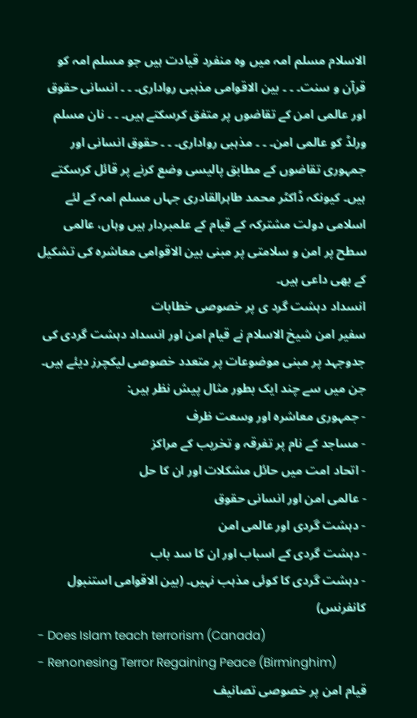الاسلام مسلم امہ میں وہ منفرد قیادت ہیں جو مسلم امہ کو قرآن و سنت۔ ۔ ۔ بین الاقوامی مذہبی رواداری۔ ۔ ۔ انسانی حقوق اور عالمی امن کے تقاضوں پر متفق کرسکتے ہیں۔ ۔ ۔ نان مسلم ورلڈ کو عالمی امن۔ ۔ ۔ مذہبی رواداری۔ ۔ ۔ حقوق انسانی اور جمہوری تقاضوں کے مطابق پالیسی وضع کرنے پر قائل کرسکتے ہیں۔ کیونکہ ڈاکٹر محمد طاہرالقادری جہاں مسلم امہ کے لئے اسلامی دولت مشترکہ کے قیام کے علمبردار ہیں وہاں، عالمی سطح پر امن و سلامتی پر مبنی بین الاقوامی معاشرہ کی تشکیل کے بھی داعی ہیں۔
انسداد دہشت گرد ی پر خصوصی خطابات
سفیر امن شیخ الاسلام نے قیام امن اور انسداد دہشت گردی کی جدوجہد پر مبنی موضوعات پر متعدد خصوصی لیکچرز دیئے ہیں۔ جن میں سے چند ایک بطور مثال پیش نظر ہیں:
- جمہوری معاشرہ اور وسعت ظرف
- مساجد کے نام پر تفرقہ و تخریب کے مراکز
- اتحاد امت میں حائل مشکلات اور ان کا حل
- عالمی امن اور انسانی حقوق
- دہشت گردی اور عالمی امن
- دہشت گردی کے اسباب اور ان کا سد باب
- دہشت گردی کا کوئی مذہب نہیں۔ (بین الاقوامی استنبول کانفرنس)
- Does Islam teach terrorism (Canada)
- Renonesing Terror Regaining Peace (Birminghim)
قیام امن پر خصوصی تصانیف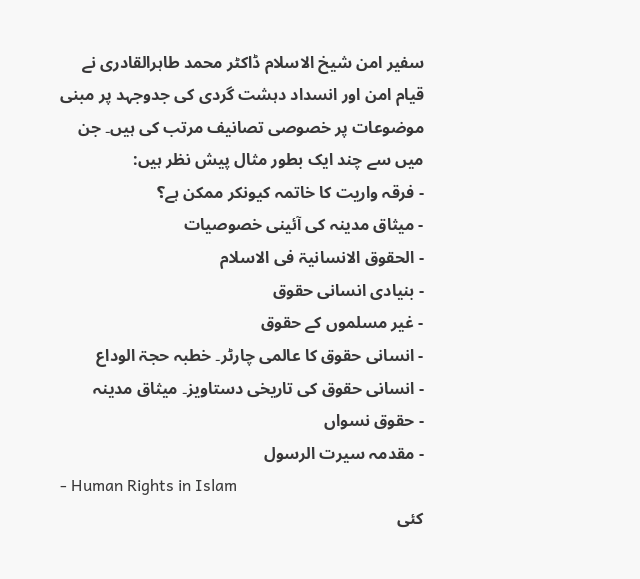سفیر امن شیخ الاسلام ڈاکٹر محمد طاہرالقادری نے قیام امن اور انسداد دہشت گردی کی جدوجہد پر مبنی موضوعات پر خصوصی تصانیف مرتب کی ہیں۔ جن میں سے چند ایک بطور مثال پیش نظر ہیں:
- فرقہ واریت کا خاتمہ کیونکر ممکن ہے؟
- میثاق مدینہ کی آئینی خصوصیات
- الحقوق الانسانیۃ فی الاسلام
- بنیادی انسانی حقوق
- غیر مسلموں کے حقوق
- انسانی حقوق کا عالمی چارٹر۔ خطبہ حجۃ الوداع
- انسانی حقوق کی تاریخی دستاویز۔ میثاق مدینہ
- حقوق نسواں
- مقدمہ سیرت الرسول
- Human Rights in Islam
کئی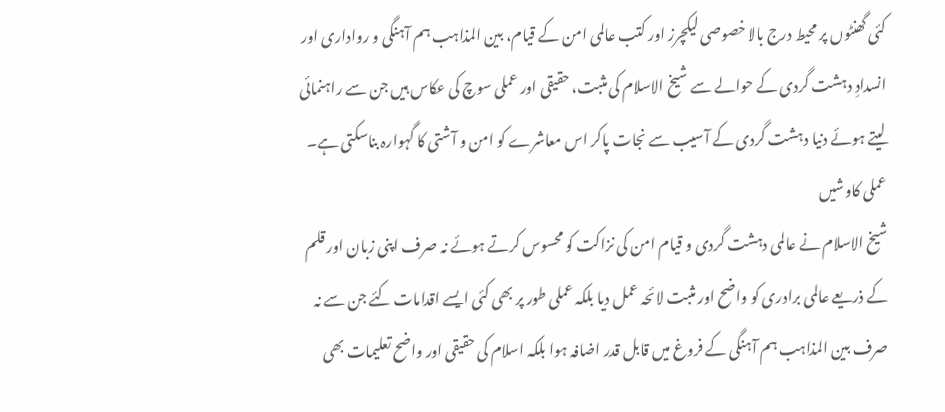کئی گھنٹوں پر محیط درج بالا خصوصی لیکچرز اور کتب عالمی امن کے قیام، بین المذاہب ہم آہنگی و رواداری اور انسدادِ دہشت گردی کے حوالے سے شیخ الاسلام کی مثبت، حقیقی اور عملی سوچ کی عکاس ہیں جن سے راہنمائی لیتے ہوئے دنیا دہشت گردی کے آسیب سے نجات پاکر اس معاشرے کو امن و آشتی کا گہوارہ بناسکتی ہے۔
عملی کاوشیں
شیخ الاسلام نے عالمی دہشت گردی و قیام امن کی نزاکت کو محسوس کرتے ہوئے نہ صرف اپنی زبان اور قلم کے ذریعے عالمی برادری کو واضح اور مثبت لائحہ عمل دیا بلکہ عملی طور پر بھی کئی ایسے اقدامات کئے جن سے نہ صرف بین المذاہب ہم آہنگی کے فروغ میں قابل قدر اضافہ ہوا بلکہ اسلام کی حقیقی اور واضح تعلیمات بھی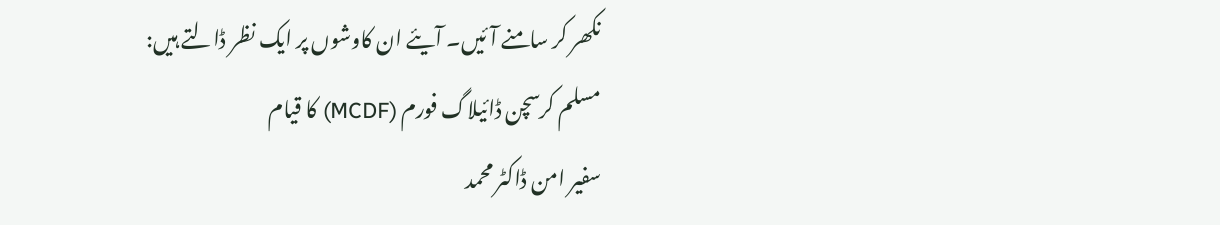نکھر کر سامنے آئیں۔ آیئے ان کاوشوں پر ایک نظر ڈالتے ہیں:
مسلم کرسچن ڈائیلاگ فورم (MCDF) کا قیام
سفیر امن ڈاکٹر محمد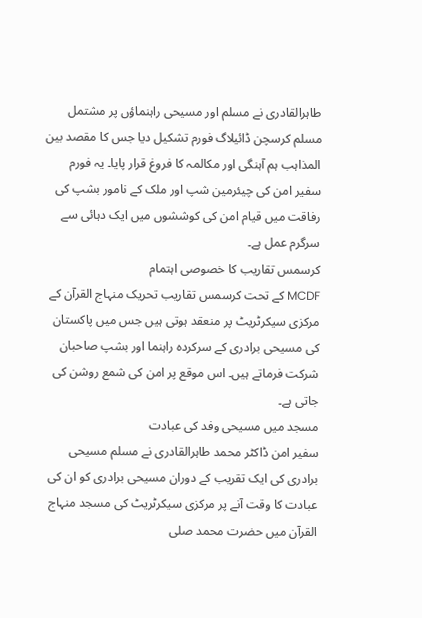طاہرالقادری نے مسلم اور مسیحی راہنماؤں پر مشتمل مسلم کرسچن ڈائیلاگ فورم تشکیل دیا جس کا مقصد بین المذاہب ہم آہنگی اور مکالمہ کا فروغ قرار پایا۔ یہ فورم سفیر امن کی چیئرمین شپ اور ملک کے نامور بشپ کی رفاقت میں قیام امن کی کوششوں میں ایک دہائی سے سرگرم عمل ہے۔
کرسمس تقاریب کا خصوصی اہتمام
MCDF کے تحت کرسمس تقاریب تحریک منہاج القرآن کے مرکزی سیکرٹریٹ پر منعقد ہوتی ہیں جس میں پاکستان کی مسیحی برادری کے سرکردہ راہنما اور بشپ صاحبان شرکت فرماتے ہیں۔ اس موقع پر امن کی شمع روشن کی جاتی ہے۔
مسجد میں مسیحی وفد کی عبادت
سفیر امن ڈاکٹر محمد طاہرالقادری نے مسلم مسیحی برادری کی ایک تقریب کے دوران مسیحی برادری کو ان کی عبادت کا وقت آنے پر مرکزی سیکرٹریٹ کی مسجد منہاج القرآن میں حضرت محمد صلی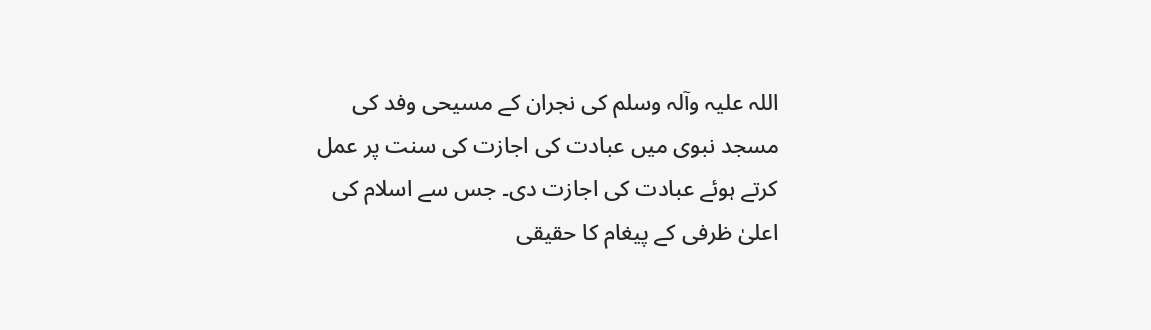اللہ علیہ وآلہ وسلم کی نجران کے مسیحی وفد کی مسجد نبوی میں عبادت کی اجازت کی سنت پر عمل کرتے ہوئے عبادت کی اجازت دی۔ جس سے اسلام کی اعلیٰ ظرفی کے پیغام کا حقیقی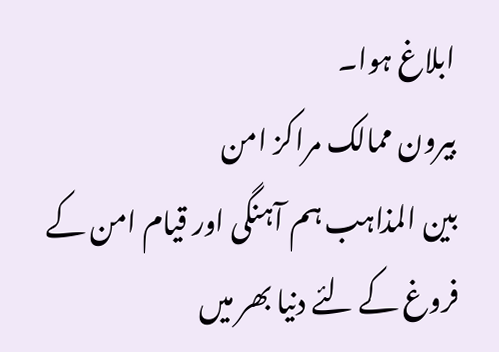ابلاغ ہوا۔
بیرون ممالک مراکز امن
بین المذاہب ہم آہنگی اور قیام امن کے فروغ کے لئے دنیا بھر میں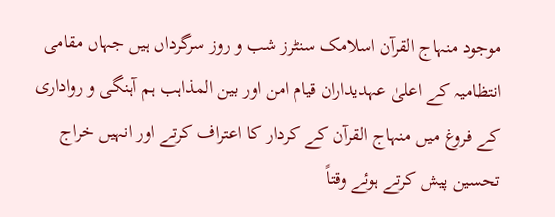موجود منہاج القرآن اسلامک سنٹرز شب و روز سرگرداں ہیں جہاں مقامی انتظامیہ کے اعلیٰ عہدیداران قیام امن اور بین المذاہب ہم آہنگی و رواداری کے فروغ میں منہاج القرآن کے کردار کا اعتراف کرتے اور انہیں خراج تحسین پیش کرتے ہوئے وقتاً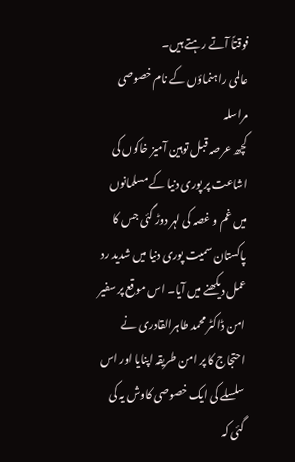فوقتاً آتے رہتے ہیں۔
عالمی راہنماؤں کے نام خصوصی مراسلہ
کچھ عرصہ قبل توہین آمیز خاکوں کی اشاعت پر پوری دنیا کے مسلمانوں میں غم و غصہ کی لہر دوڑ گئی جس کا پاکستان سمیت پوری دنیا میں شدید رد عمل دیکھنے میں آیا۔ اس موقع پر سفیر امن ڈاکٹر محمد طاہرالقادری نے احتجاج کا پر امن طریقہ اپنایا اور اس سلسلے کی ایک خصوصی کاوش یہ کی گئی کہ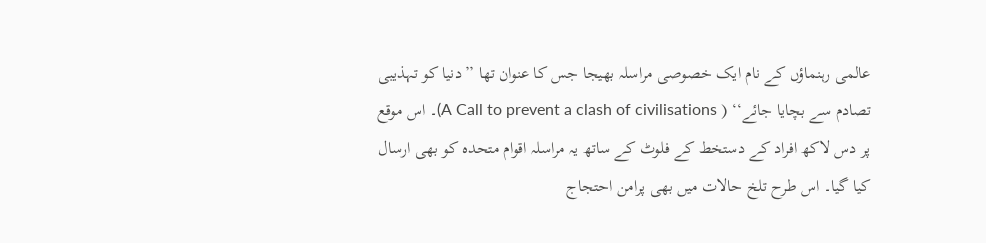عالمی رہنماؤں کے نام ایک خصوصی مراسلہ بھیجا جس کا عنوان تھا ’’دنیا کو تہذیبی تصادم سے بچایا جائے‘‘ ( A Call to prevent a clash of civilisations)۔ اس موقع پر دس لاکھ افراد کے دستخط کے فلوٹ کے ساتھ یہ مراسلہ اقوام متحدہ کو بھی ارسال کیا گیا۔ اس طرح تلخ حالات میں بھی پرامن احتجاج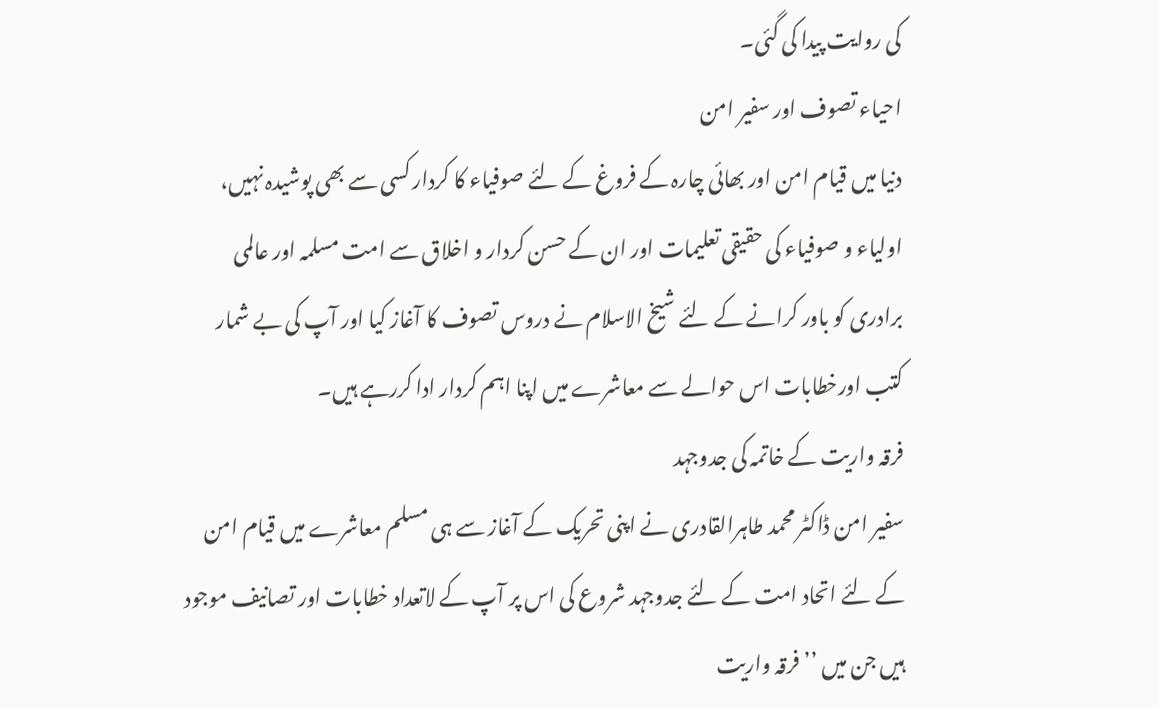کی روایت پیدا کی گئی۔
احیاء تصوف اور سفیر امن
دنیا میں قیام امن اور بھائی چارہ کے فروغ کے لئے صوفیاء کا کردار کسی سے بھی پوشیدہ نہیں، اولیاء و صوفیاء کی حقیقی تعلیمات اور ان کے حسن کردار و اخلاق سے امت مسلمہ اور عالمی برادری کو باور کرانے کے لئے شیخ الاسلام نے دروس تصوف کا آغاز کیا اور آپ کی بے شمار کتب اورخطابات اس حوالے سے معاشرے میں اپنا اہم کردار ادا کررہے ہیں۔
فرقہ واریت کے خاتمہ کی جدوجہد
سفیر امن ڈاکٹر محمد طاہرالقادری نے اپنی تحریک کے آغاز سے ہی مسلم معاشرے میں قیام امن کے لئے اتحاد امت کے لئے جدوجہد شروع کی اس پر آپ کے لاتعداد خطابات اور تصانیف موجود ہیں جن میں ’’فرقہ واریت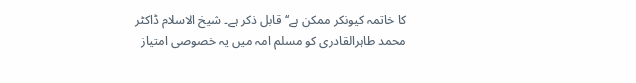کا خاتمہ کیونکر ممکن ہے‘‘ قابل ذکر ہے۔ شیخ الاسلام ڈاکٹر محمد طاہرالقادری کو مسلم امہ میں یہ خصوصی امتیاز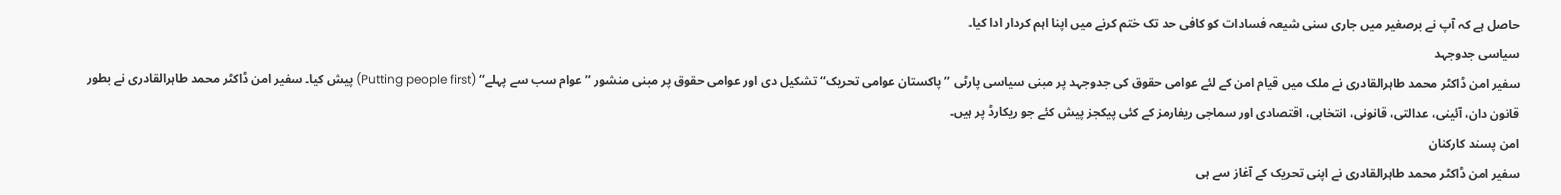حاصل ہے کہ آپ نے برصغیر میں جاری سنی شیعہ فسادات کو کافی حد تک ختم کرنے میں اپنا اہم کردار ادا کیا۔
سیاسی جدوجہد
سفیر امن ڈاکٹر محمد طاہرالقادری نے ملک میں قیام امن کے لئے عوامی حقوق کی جدوجہد پر مبنی سیاسی پارٹی ’’پاکستان عوامی تحریک‘‘ تشکیل دی اور عوامی حقوق پر مبنی منشور ’’عوام سب سے پہلے‘‘ (Putting people first) پیش کیا۔ سفیر امن ڈاکٹر محمد طاہرالقادری نے بطور قانون دان، آئینی، عدالتی، قانونی، انتخابی، اقتصادی اور سماجی ریفارمز کے کئی پیکجز پیش کئے جو ریکارڈ پر ہیں۔
امن پسند کارکنان
سفیر امن ڈاکٹر محمد طاہرالقادری نے اپنی تحریک کے آغاز سے ہی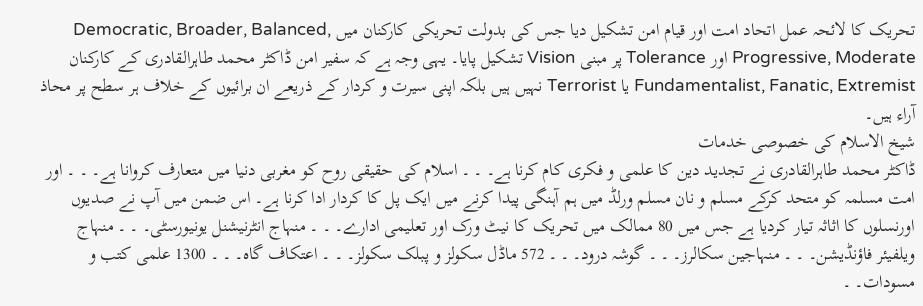تحریک کا لائحہ عمل اتحاد امت اور قیام امن تشکیل دیا جس کی بدولت تحریکی کارکنان میں Democratic, Broader, Balanced, Progressive, Moderate اور Tolerance پر مبنی Vision تشکیل پایا۔ یہی وجہ ہے کہ سفیر امن ڈاکٹر محمد طاہرالقادری کے کارکنان Fundamentalist, Fanatic, Extremist یا Terrorist نہیں ہیں بلکہ اپنی سیرت و کردار کے ذریعے ان برائیوں کے خلاف ہر سطح پر محاذ آراء ہیں۔
شیخ الاسلام کی خصوصی خدمات
ڈاکٹر محمد طاہرالقادری نے تجدید دین کا علمی و فکری کام کرنا ہے۔ ۔ ۔ اسلام کی حقیقی روح کو مغربی دنیا میں متعارف کروانا ہے۔ ۔ ۔ اور امت مسلمہ کو متحد کرکے مسلم و نان مسلم ورلڈ میں ہم آہنگی پیدا کرنے میں ایک پل کا کردار ادا کرنا ہے۔ اس ضمن میں آپ نے صدیوں اورنسلوں کا اثاثہ تیار کردیا ہے جس میں 80 ممالک میں تحریک کا نیٹ ورک اور تعلیمی ادارے۔ ۔ ۔ منہاج انٹرنیشنل یونیورسٹی۔ ۔ ۔ منہاج ویلفیئر فاؤنڈیشن۔ ۔ ۔ منہاجین سکالرز۔ ۔ ۔ گوشہ درود۔ ۔ ۔ 572 ماڈل سکولز و پبلک سکولز۔ ۔ ۔ اعتکاف گاہ۔ ۔ ۔ 1300 علمی کتب و مسودات۔ ۔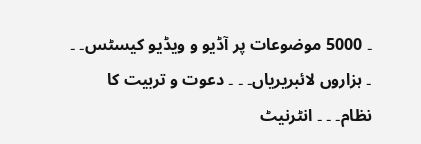۔ 5000 موضوعات پر آڈیو و ویڈیو کیسٹس۔ ۔ ۔ ہزاروں لائبریریاں۔ ۔ ۔ دعوت و تربیت کا نظام۔ ۔ ۔ انٹرنیٹ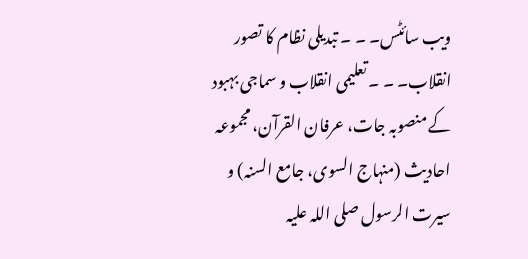ویب سائٹس۔ ۔ ۔ تبدیلی نظام کا تصور انقلاب۔ ۔ ۔ تعلیمی انقلاب و سماجی بہبود کے منصوبہ جات، عرفان القرآن، مجموعہ احادیث (منہاج السوی، جامع السنہ) و سیرت الرسول صلی اللہ علیہ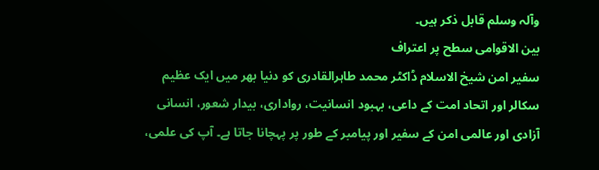وآلہ وسلم قابل ذکر ہیں۔
بین الاقوامی سطح پر اعتراف
سفیر امن شیخ الاسلام ڈاکٹر محمد طاہرالقادری کو دنیا بھر میں ایک عظیم سکالر اور اتحاد امت کے داعی، بہبود انسانیت، رواداری، بیدار شعور، انسانی آزادی اور عالمی امن کے سفیر اور پیامبر کے طور پر پہچانا جاتا ہے۔ آپ کی علمی،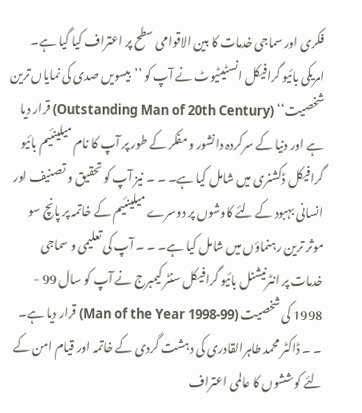فکری اور سماجی خدمات کا بین الاقوامی سطح پر اعتراف کیا گیا ہے۔ امریکی بائیو گرافیکل انسٹیٹیوٹ نے آپ کو ’’بیسویں صدی کی نمایاں ترین شخصیت‘‘ (Outstanding Man of 20th Century) قرار دیا ہے اور دنیا کے سرکردہ دانشور و مفکر کے طور پر آپ کا نام میلینئیم بائیو گرافیکل ڈکشنری میں شامل کیا ہے۔ ۔ ۔ نیز آپ کو تحقیق و تصنیف اور انسانی بہبود کے لئے کاوشوں پر دوسرے میلینئیم کے خاتمہ پر پانچ سو موثر ترین رہنماؤں میں شامل کیا ہے۔ ۔ ۔ آپ کی تعلیمی و سماجی خدمات پر انٹرنیشنل بائیو گرافیکل سنٹر کیمبرج نے آپ کو سال 99 - 1998 کی شخصیت (Man of the Year 1998-99) قرار دیا ہے۔ ۔ ۔ ڈاکٹر محمد طاہرالقادری کی دہشت گردی کے خاتمہ اور قیام امن کے لئے کوششوں کا عالمی اعتراف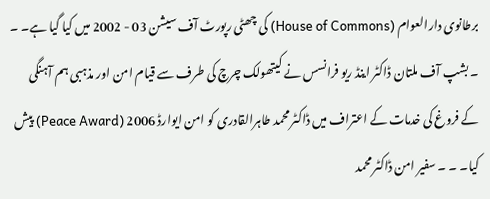برطانوی دارالعوام (House of Commons) کی چھٹی رپورٹ آف سیشن 03 - 2002 میں کیا گیا ہے۔ ۔ ۔ بشپ آف ملتان ڈاکٹر اینڈ ریو فرانسس نے کیتھولک چرچ کی طرف سے قیام امن اور مذہبی ہم آہنگی کے فروغ کی خدمات کے اعتراف میں ڈاکٹر محمد طاہرالقادری کو امن ایوارڈ 2006 (Peace Award) پیش کیا۔ ۔ ۔ سفیر امن ڈاکٹر محمد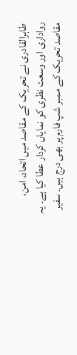طاہرالقادری نے تحریک کے مقاصد میں اتحاد، امن، رواداری اور وسعت نظری کو نمایاں کردار عطا کیا ہے۔ یہ مقاصد تحریک کے ممبر شپ فارم پر بھی درج ہیں۔ سفیر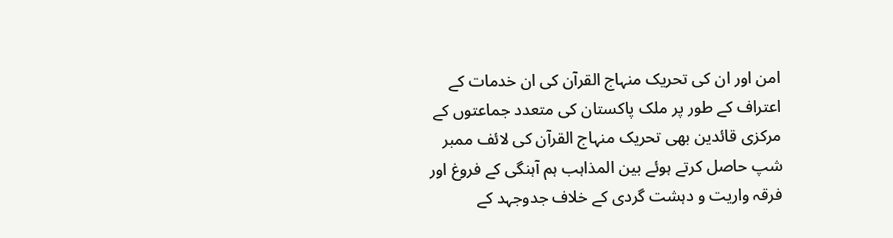امن اور ان کی تحریک منہاج القرآن کی ان خدمات کے اعتراف کے طور پر ملک پاکستان کی متعدد جماعتوں کے مرکزی قائدین بھی تحریک منہاج القرآن کی لائف ممبر شپ حاصل کرتے ہوئے بین المذاہب ہم آہنگی کے فروغ اور فرقہ واریت و دہشت گردی کے خلاف جدوجہد کے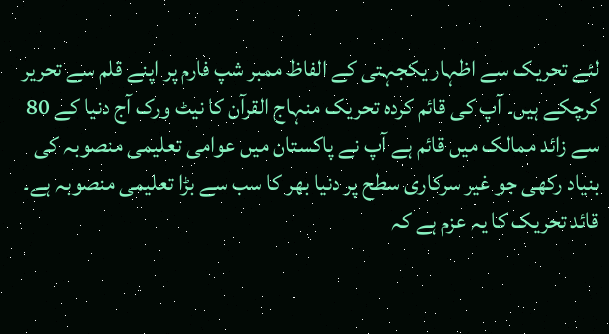لئے تحریک سے اظہار یکجہتی کے الفاظ ممبر شپ فارم پر اپنے قلم سے تحریر کرچکے ہیں۔ آپ کی قائم کردہ تحریک منہاج القرآن کا نیٹ ورک آج دنیا کے 80 سے زائد ممالک میں قائم ہے آپ نے پاکستان میں عوامی تعلیمی منصوبہ کی بنیاد رکھی جو غیر سرکاری سطح پر دنیا بھر کا سب سے بڑا تعلیمی منصوبہ ہے۔ قائد تحریک کا یہ عزم ہے کہ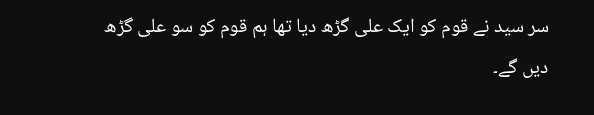سر سید نے قوم کو ایک علی گڑھ دیا تھا ہم قوم کو سو علی گڑھ دیں گے۔